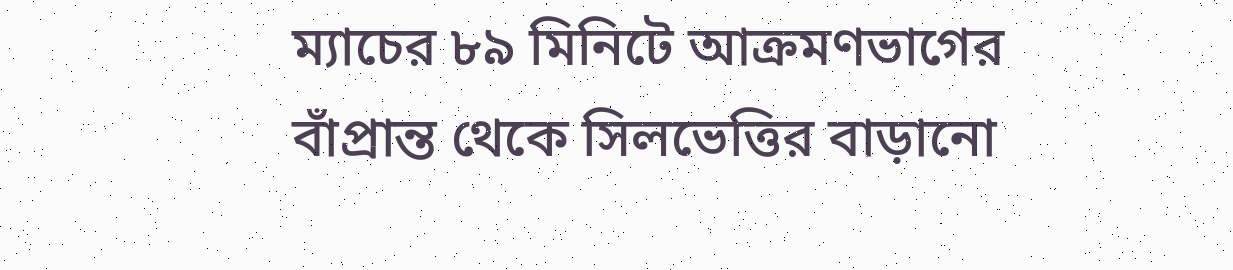ম্যাচের ৮৯ মিনিটে আক্রমণভাগের বাঁপ্রান্ত থেকে সিলভেত্তির বাড়ানো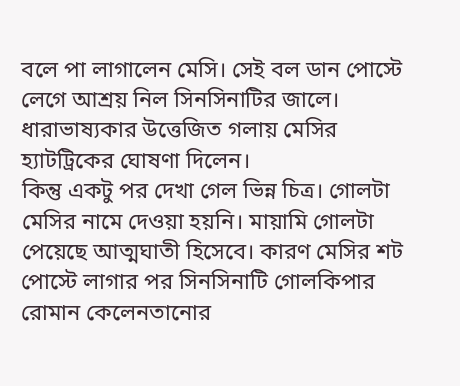বলে পা লাগালেন মেসি। সেই বল ডান পোস্টে লেগে আশ্রয় নিল সিনসিনাটির জালে। ধারাভাষ্যকার উত্তেজিত গলায় মেসির হ্যাটট্রিকের ঘোষণা দিলেন।
কিন্তু একটু পর দেখা গেল ভিন্ন চিত্র। গোলটা মেসির নামে দেওয়া হয়নি। মায়ামি গোলটা পেয়েছে আত্মঘাতী হিসেবে। কারণ মেসির শট পোস্টে লাগার পর সিনসিনাটি গোলকিপার রোমান কেলেনতানোর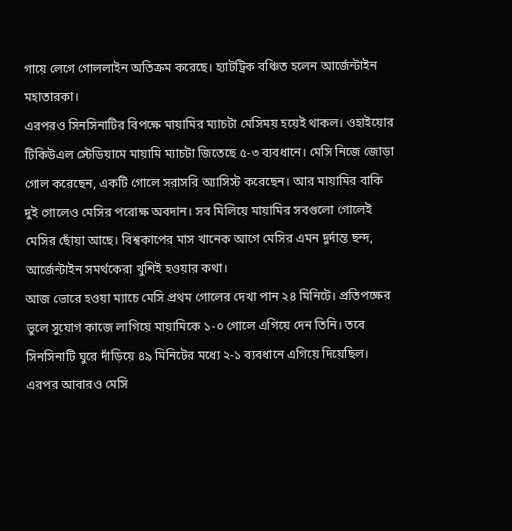গায়ে লেগে গোললাইন অতিক্রম করেছে। হ্যাটট্রিক বঞ্চিত হলেন আর্জেন্টাইন মহাতারকা।
এরপরও সিনসিনাটির বিপক্ষে মায়ামির ম্যাচটা মেসিময় হয়েই থাকল। ওহাইয়োর টিকিউএল স্টেডিয়ামে মায়ামি ম্যাচটা জিতেছে ৫-৩ ব্যবধানে। মেসি নিজে জোড়া গোল করেছেন, একটি গোলে সরাসরি অ্যাসিস্ট করেছেন। আর মায়ামির বাকি দুই গোলেও মেসির পরোক্ষ অবদান। সব মিলিয়ে মায়ামির সবগুলো গোলেই মেসির ছোঁয়া আছে। বিশ্বকাপের মাস খানেক আগে মেসির এমন দুর্দান্ত ছন্দ, আর্জেন্টাইন সমর্থকেরা খুশিই হওয়ার কথা।
আজ ভোরে হওয়া ম্যাচে মেসি প্রথম গোলের দেখা পান ২৪ মিনিটে। প্রতিপক্ষের ভুলে সুযোগ কাজে লাগিয়ে মায়ামিকে ১-০ গোলে এগিয়ে দেন তিনি। তবে সিনসিনাটি ঘুরে দাঁড়িয়ে ৪৯ মিনিটের মধ্যে ২-১ ব্যবধানে এগিয়ে দিয়েছিল।
এরপর আবারও মেসি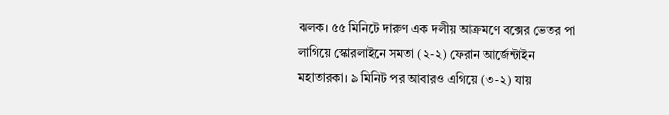ঝলক। ৫৫ মিনিটে দারুণ এক দলীয় আক্রমণে বক্সের ভেতর পা লাগিয়ে স্কোরলাইনে সমতা (২-২) ফেরান আর্জেন্টাইন মহাতারকা। ৯ মিনিট পর আবারও এগিয়ে (৩-২) যায়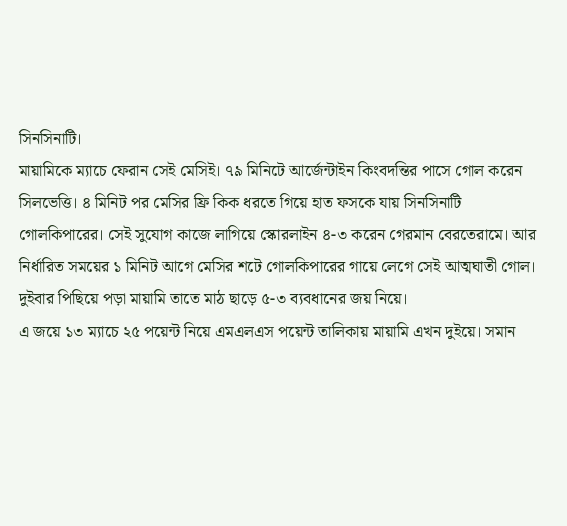সিনসিনাটি।
মায়ামিকে ম্যাচে ফেরান সেই মেসিই। ৭৯ মিনিটে আর্জেন্টাইন কিংবদন্তির পাসে গোল করেন সিলভেত্তি। ৪ মিনিট পর মেসির ফ্রি কিক ধরতে গিয়ে হাত ফসকে যায় সিনসিনাটি গোলকিপারের। সেই সুযোগ কাজে লাগিয়ে স্কোরলাইন ৪-৩ করেন গেরমান বেরতেরামে। আর নির্ধারিত সময়ের ১ মিনিট আগে মেসির শটে গোলকিপারের গায়ে লেগে সেই আত্মঘাতী গোল। দুইবার পিছিয়ে পড়া মায়ামি তাতে মাঠ ছাড়ে ৫-৩ ব্যবধানের জয় নিয়ে।
এ জয়ে ১৩ ম্যাচে ২৫ পয়েন্ট নিয়ে এমএলএস পয়েন্ট তালিকায় মায়ামি এখন দুইয়ে। সমান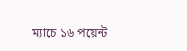ম্যাচে ১৬ পয়েন্ট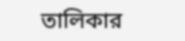তালিকার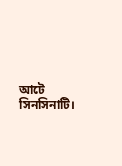আটে সিনসিনাটি।